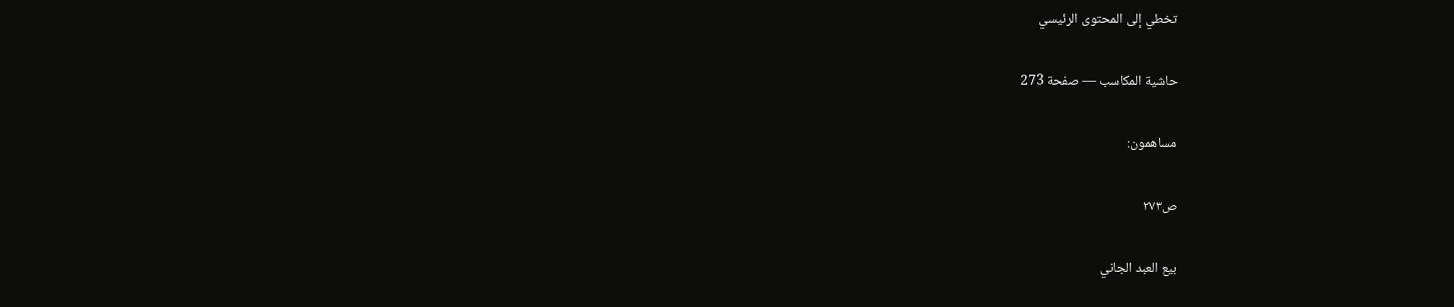تخطي إلى المحتوى الرئيسي

حاشية المكاسب — صفحة 273

مساهمون:

ص٢٧٣

بيع العبد الجاني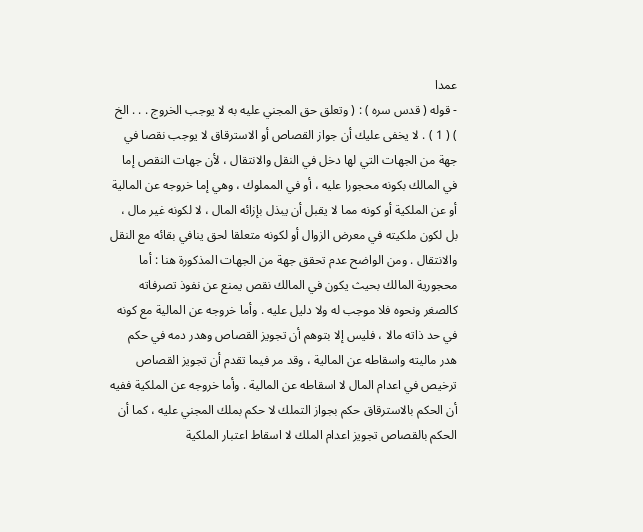عمدا
- قوله ( قدس سره ) : ( وتعلق حق المجني عليه به لا يوجب الخروج . . . الخ ) ( 1 ) . لا يخفى عليك أن جواز القصاص أو الاسترقاق لا يوجب نقصا في جهة من الجهات التي لها دخل في النقل والانتقال ، لأن جهات النقص إما في المالك بكونه محجورا عليه ، أو في المملوك ، وهي إما خروجه عن المالية أو عن الملكية أو كونه مما لا يقبل أن يبذل بإزائه المال ، لا لكونه غير مال ، بل لكون ملكيته في معرض الزوال أو لكونه متعلقا لحق ينافي بقائه مع النقل والانتقال . ومن الواضح عدم تحقق جهة من الجهات المذكورة هنا : أما محجورية المالك بحيث يكون في المالك نقص يمنع عن نفوذ تصرفاته كالصغر ونحوه فلا موجب له ولا دليل عليه . وأما خروجه عن المالية مع كونه في حد ذاته مالا ، فليس إلا بتوهم أن تجويز القصاص وهدر دمه في حكم هدر ماليته واسقاطه عن المالية ، وقد مر فيما تقدم أن تجويز القصاص ترخيص في اعدام المال لا اسقاطه عن المالية . وأما خروجه عن الملكية ففيه أن الحكم بالاسترقاق حكم بجواز التملك لا حكم بملك المجني عليه ، كما أن الحكم بالقصاص تجويز اعدام الملك لا اسقاط اعتبار الملكية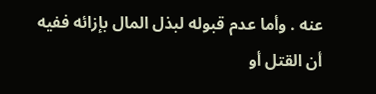عنه . وأما عدم قبوله لبذل المال بإزائه ففيه أن القتل أو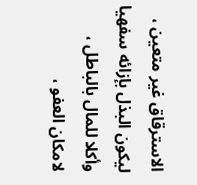الاسترقاق غير متعين ، ليكون البذل بإزائه سفهيا وأكلا للمال بالباطل ، لامكان العفو ،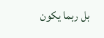بل ربما يكون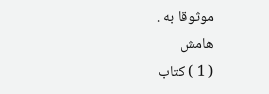موثوقا به .
هامش
( 1 ) كتاب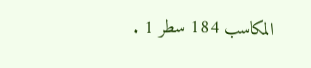المكاسب 184 سطر 1 .